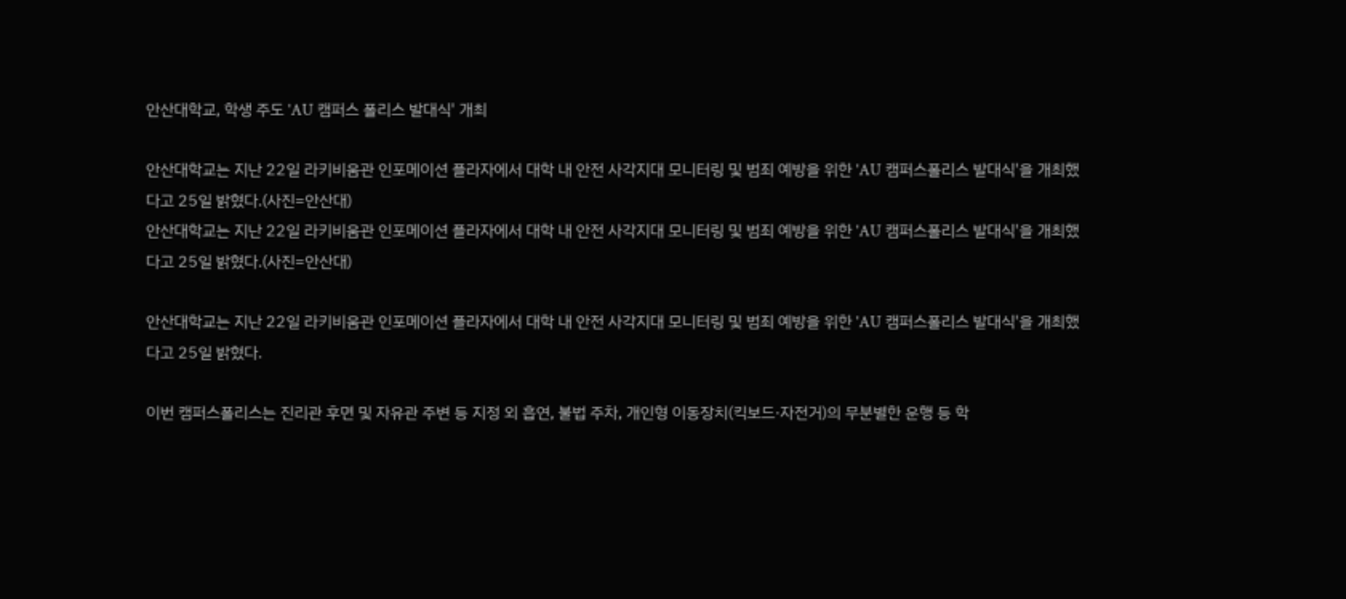안산대학교, 학생 주도 'AU 캠퍼스 폴리스 발대식' 개최

안산대학교는 지난 22일 라키비움관 인포메이션 플라자에서 대학 내 안전 사각지대 모니터링 및 범죄 예방을 위한 'AU 캠퍼스폴리스 발대식'을 개최했다고 25일 밝혔다.(사진=안산대)
안산대학교는 지난 22일 라키비움관 인포메이션 플라자에서 대학 내 안전 사각지대 모니터링 및 범죄 예방을 위한 'AU 캠퍼스폴리스 발대식'을 개최했다고 25일 밝혔다.(사진=안산대)

안산대학교는 지난 22일 라키비움관 인포메이션 플라자에서 대학 내 안전 사각지대 모니터링 및 범죄 예방을 위한 'AU 캠퍼스폴리스 발대식'을 개최했다고 25일 밝혔다.

이번 캠퍼스폴리스는 진리관 후면 및 자유관 주변 등 지정 외 흡연, 불법 주차, 개인형 이동장치(킥보드·자전거)의 무분별한 운행 등 학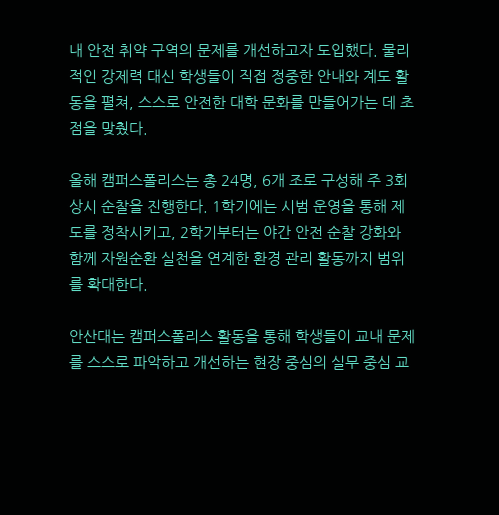내 안전 취약 구역의 문제를 개선하고자 도입했다. 물리적인 강제력 대신 학생들이 직접 정중한 안내와 계도 활동을 펼쳐, 스스로 안전한 대학 문화를 만들어가는 데 초점을 맞췄다.

올해 캠퍼스폴리스는 총 24명, 6개 조로 구성해 주 3회 상시 순찰을 진행한다. 1학기에는 시범 운영을 통해 제도를 정착시키고, 2학기부터는 야간 안전 순찰 강화와 함께 자원순환 실천을 연계한 환경 관리 활동까지 범위를 확대한다.

안산대는 캠퍼스폴리스 활동을 통해 학생들이 교내 문제를 스스로 파악하고 개선하는 현장 중심의 실무 중심 교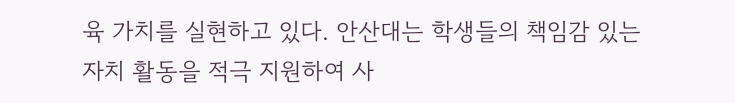육 가치를 실현하고 있다. 안산대는 학생들의 책임감 있는 자치 활동을 적극 지원하여 사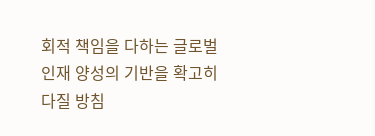회적 책임을 다하는 글로벌 인재 양성의 기반을 확고히 다질 방침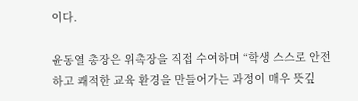이다.

윤동열 총장은 위촉장을 직접 수여하며 “학생 스스로 안전하고 쾌적한 교육 환경을 만들어가는 과정이 매우 뜻깊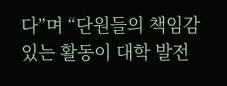다”며 “단원들의 책임감 있는 활동이 대학 발전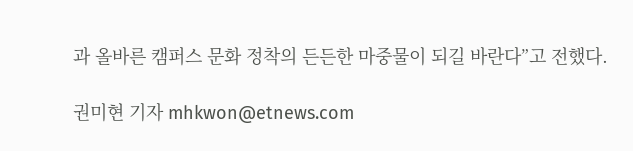과 올바른 캠퍼스 문화 정착의 든든한 마중물이 되길 바란다”고 전했다.

권미현 기자 mhkwon@etnews.com